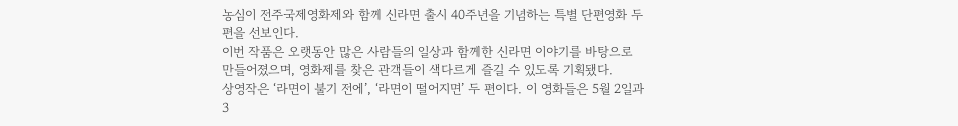농심이 전주국제영화제와 함께 신라면 출시 40주년을 기념하는 특별 단편영화 두 편을 선보인다.
이번 작품은 오랫동안 많은 사람들의 일상과 함께한 신라면 이야기를 바탕으로 만들어졌으며, 영화제를 찾은 관객들이 색다르게 즐길 수 있도록 기획됐다.
상영작은 ‘라면이 불기 전에’, ‘라면이 떨어지면’ 두 편이다. 이 영화들은 5월 2일과 3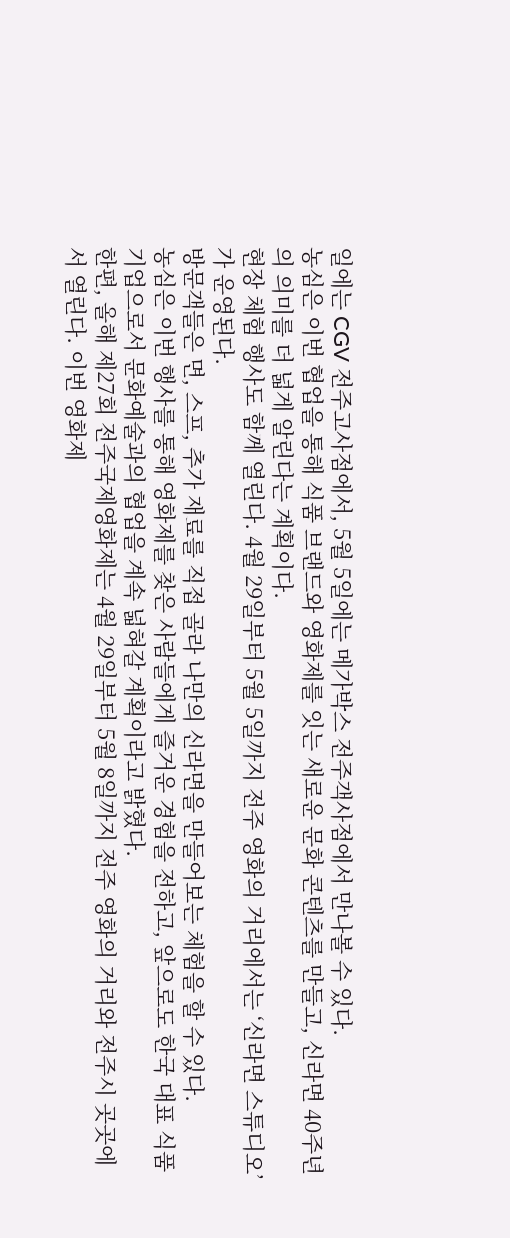일에는 CGV 전주고사점에서, 5월 5일에는 메가박스 전주객사점에서 만나볼 수 있다.
농심은 이번 협업을 통해 식품 브랜드와 영화제를 잇는 새로운 문화 콘텐츠를 만들고, 신라면 40주년의 의미를 더 넓게 알린다는 계획이다.
현장 체험 행사도 함께 열린다. 4월 29일부터 5월 5일까지 전주 영화의 거리에서는 ‘신라면 스튜디오’가 운영된다.
방문객들은 면, 스프, 추가 재료를 직접 골라 나만의 신라면을 만들어보는 체험을 할 수 있다.
농심은 이번 행사를 통해 영화제를 찾은 사람들에게 즐거운 경험을 전하고, 앞으로도 한국 대표 식품기업으로서 문화예술과의 협업을 계속 넓혀갈 계획이라고 밝혔다.
한편, 올해 제27회 전주국제영화제는 4월 29일부터 5월 8일까지 전주 영화의 거리와 전주시 곳곳에서 열린다. 이번 영화제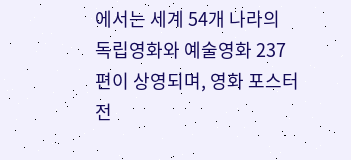에서는 세계 54개 나라의 독립영화와 예술영화 237편이 상영되며, 영화 포스터 전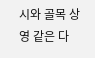시와 골목 상영 같은 다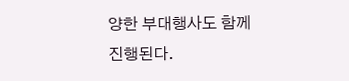양한 부대행사도 함께 진행된다.